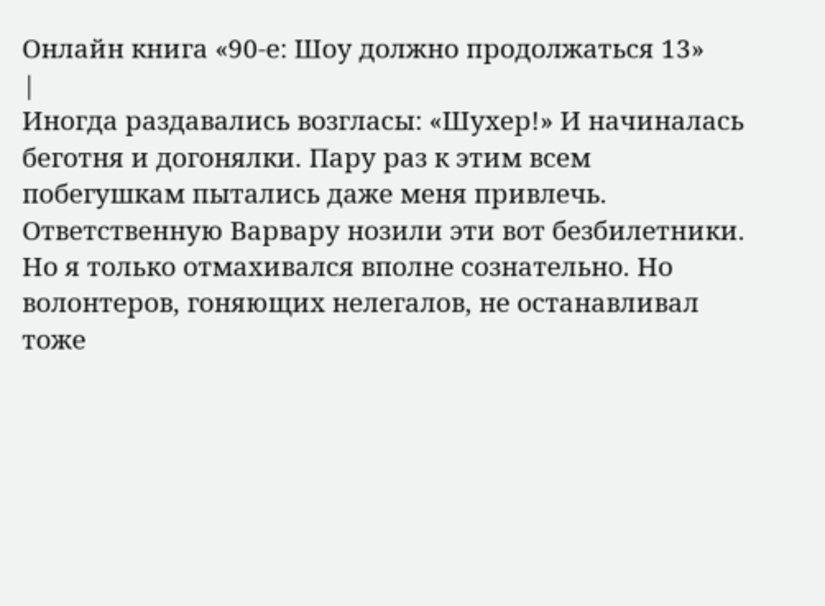Онлайн книга «90-е: Шоу должно продолжаться 13»
|
Иногда раздавались возгласы: «Шухер!» И начиналась беготня и догонялки. Пару раз к этим всем побегушкам пытались даже меня привлечь. Ответственную Варвару нозили эти вот безбилетники. Но я только отмахивался вполне сознательно. Но волонтеров, гоняющих нелегалов, не останавливал тоже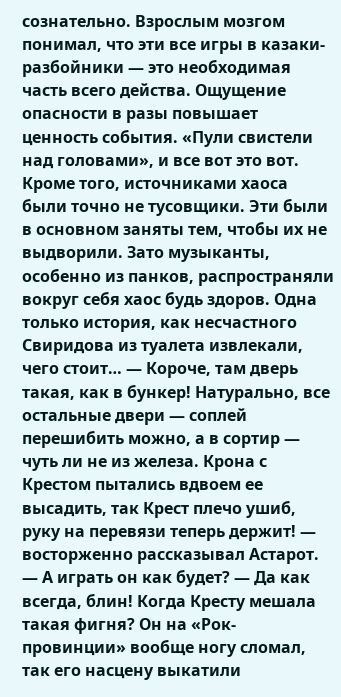сознательно. Взрослым мозгом понимал, что эти все игры в казаки-разбойники — это необходимая часть всего действа. Ощущение опасности в разы повышает ценность события. «Пули свистели над головами», и все вот это вот. Кроме того, источниками хаоса были точно не тусовщики. Эти были в основном заняты тем, чтобы их не выдворили. Зато музыканты, особенно из панков, распространяли вокруг себя хаос будь здоров. Одна только история, как несчастного Свиридова из туалета извлекали, чего стоит… — Короче, там дверь такая, как в бункер! Натурально, все остальные двери — соплей перешибить можно, а в сортир — чуть ли не из железа. Крона с Крестом пытались вдвоем ее высадить, так Крест плечо ушиб, руку на перевязи теперь держит! — восторженно рассказывал Астарот. — А играть он как будет? — Да как всегда, блин! Когда Кресту мешала такая фигня? Он на «Рок-провинции» вообще ногу сломал, так его насцену выкатили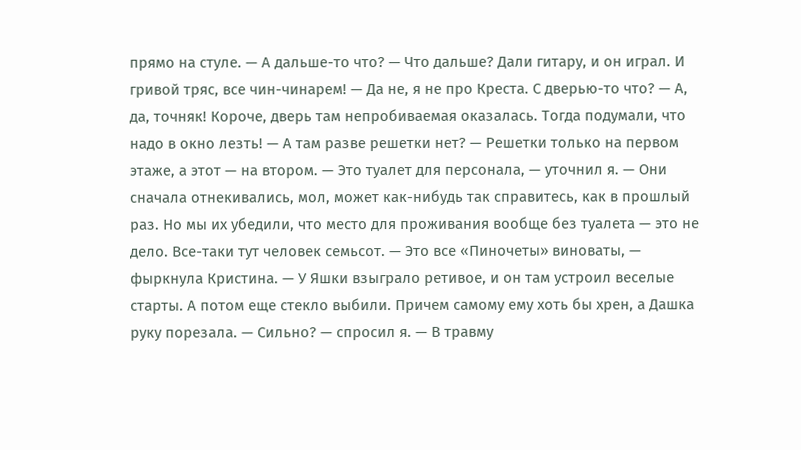прямо на стуле. — А дальше-то что? — Что дальше? Дали гитару, и он играл. И гривой тряс, все чин-чинарем! — Да не, я не про Креста. С дверью-то что? — А, да, точняк! Короче, дверь там непробиваемая оказалась. Тогда подумали, что надо в окно лезть! — А там разве решетки нет? — Решетки только на первом этаже, а этот — на втором. — Это туалет для персонала, — уточнил я. — Они сначала отнекивались, мол, может как-нибудь так справитесь, как в прошлый раз. Но мы их убедили, что место для проживания вообще без туалета — это не дело. Все-таки тут человек семьсот. — Это все «Пиночеты» виноваты, — фыркнула Кристина. — У Яшки взыграло ретивое, и он там устроил веселые старты. А потом еще стекло выбили. Причем самому ему хоть бы хрен, а Дашка руку порезала. — Сильно? — спросил я. — В травму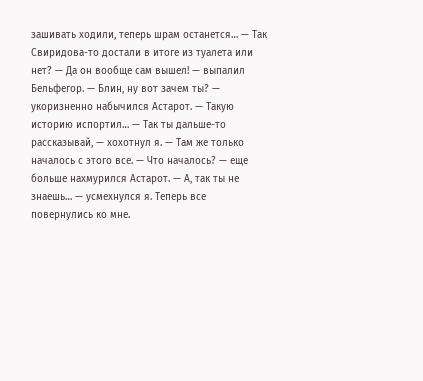зашивать ходили, теперь шрам останется… — Так Свиридова-то достали в итоге из туалета или нет? — Да он вообще сам вышел! — выпалил Бельфегор. — Блин, ну вот зачем ты? — укоризненно набычился Астарот. — Такую историю испортил… — Так ты дальше-то рассказывай, — хохотнул я. — Там же только началось с этого все. — Что началось? — еще больше нахмурился Астарот. — А, так ты не знаешь… — усмехнулся я. Теперь все повернулись ко мне.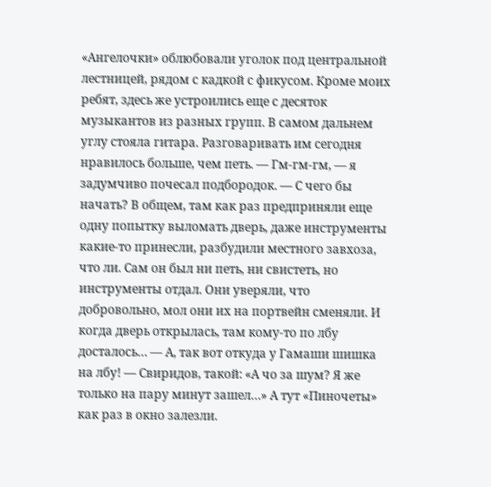«Ангелочки» облюбовали уголок под центральной лестницей, рядом с кадкой с фикусом. Кроме моих ребят, здесь же устроились еще с десяток музыкантов из разных групп. В самом дальнем углу стояла гитара. Разговаривать им сегодня нравилось больше, чем петь. — Гм-гм-гм, — я задумчиво почесал подбородок. — С чего бы начать? В общем, там как раз предприняли еще одну попытку выломать дверь, даже инструменты какие-то принесли, разбудили местного завхоза, что ли. Сам он был ни петь, ни свистеть, но инструменты отдал. Они уверяли, что добровольно, мол они их на портвейн сменяли. И когда дверь открылась, там кому-то по лбу досталось… — А, так вот откуда у Гамаши шишка на лбу! — Свиридов, такой: «А чо за шум? Я же только на пару минут зашел…» А тут «Пиночеты» как раз в окно залезли.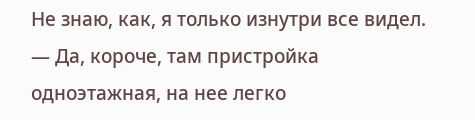Не знаю, как, я только изнутри все видел. — Да, короче, там пристройка одноэтажная, на нее легко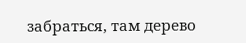забраться, там дерево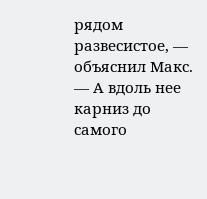рядом развесистое, — объяснил Макс. — А вдоль нее карниз до самого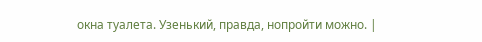окна туалета. Узенький, правда, нопройти можно. |